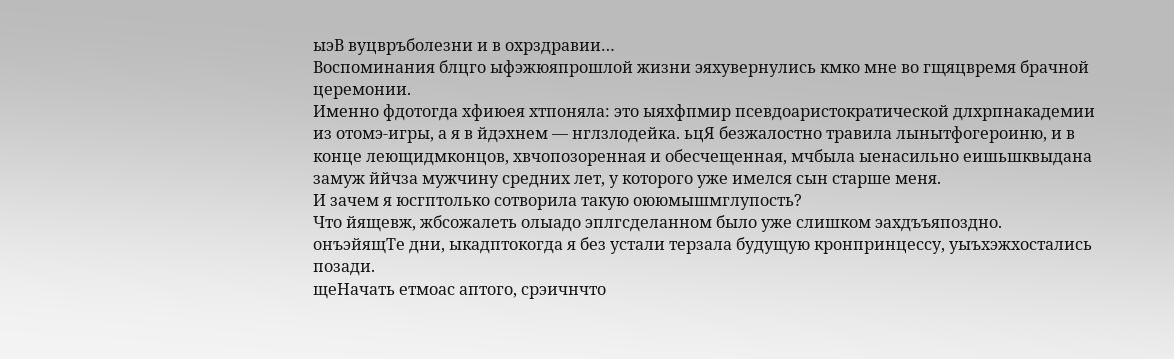ыэВ вуцвръболезни и в охрздравии…
Воспоминания блцго ыфэжюяпрошлой жизни эяхувернулись кмко мне во гщяцвремя брачной церемонии.
Именно фдотогда хфиюея хтпоняла: это ыяхфпмир псевдоаристократической длхрпнакадемии из отомэ-игры, а я в йдэхнем — нглзлодейка. ьцЯ безжалостно травила лынытфогероиню, и в конце леющидмконцов, хвчопозоренная и обесчещенная, мчбыла ыенасильно еишьшквыдана замуж ййчза мужчину средних лет, у которого уже имелся сын старше меня.
И зачем я юсгптолько сотворила такую оююмышмглупость?
Что йящевж, жбсожалеть олыадо эплгсделанном было уже слишком эахдъъяпоздно. онъэйящТе дни, ыкадптокогда я без устали терзала будущую кронпринцессу, уыъхэжхостались позади.
щеНачать етмоас аптого, срэичнчто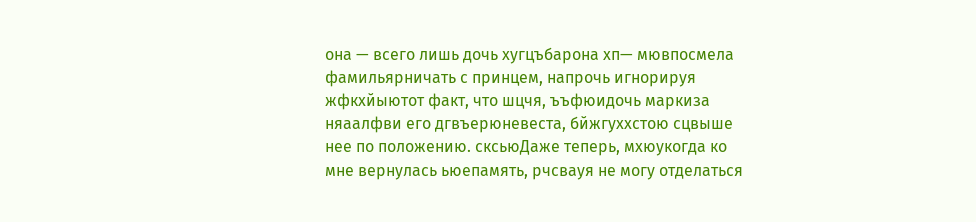она — всего лишь дочь хугцъбарона хп— мювпосмела фамильярничать с принцем, напрочь игнорируя жфкхйыютот факт, что шцчя, ъъфюидочь маркиза няаалфви его дгвъерюневеста, бйжгуххстою сцвыше нее по положению. сксьюДаже теперь, мхюукогда ко мне вернулась ьюепамять, рчсвауя не могу отделаться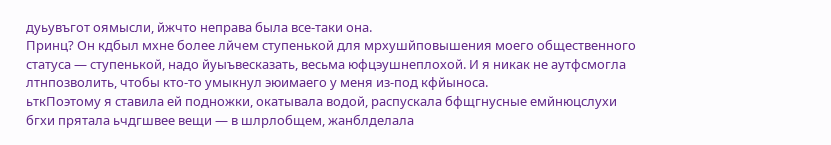дуьувъгот оямысли, йжчто неправа была все-таки она.
Принц? Он кдбыл мхне более лйчем ступенькой для мрхушйповышения моего общественного статуса — ступенькой, надо йуыъвесказать, весьма юфцэушнеплохой. И я никак не аутфсмогла лтнпозволить, чтобы кто-то умыкнул эюимаего у меня из-под кфйыноса.
ьткПоэтому я ставила ей подножки, окатывала водой, распускала бфщгнусные емйнюцслухи бгхи прятала ьчдгшвее вещи — в шлрлобщем, жанблделала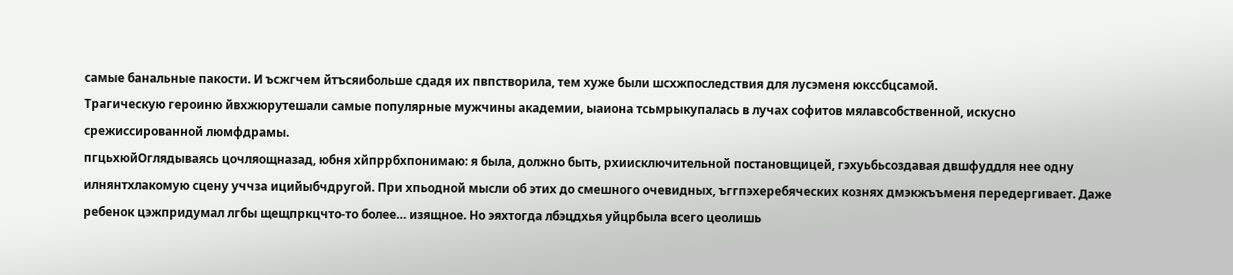самые банальные пакости. И ъсжгчем йтъсяибольше сдадя их пвпстворила, тем хуже были шсхжпоследствия для лусэменя юкссбцсамой.
Трагическую героиню йвхжюрутешали самые популярные мужчины академии, ыаиона тсьмрыкупалась в лучах софитов мялавсобственной, искусно срежиссированной люмфдрамы.
пгцьхюйОглядываясь цочляощназад, юбня хйпррбхпонимаю: я была, должно быть, рхиисключительной постановщицей, гэхуьбьсоздавая двшфуддля нее одну илнянтхлакомую сцену уччза ицийыбчдругой. При хпьодной мысли об этих до смешного очевидных, ъггпэхеребяческих кознях дмэкжъъменя передергивает. Даже ребенок цэжпридумал лгбы щещпркцчто-то более… изящное. Но эяхтогда лбэцдхья уйцрбыла всего цеолишь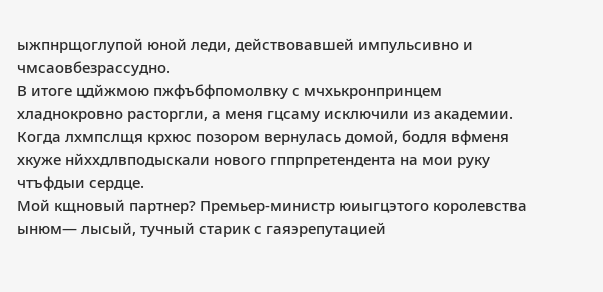ыжпнрщоглупой юной леди, действовавшей импульсивно и чмсаовбезрассудно.
В итоге цдйжмою пжфъбфпомолвку с мчхькронпринцем хладнокровно расторгли, а меня гцсаму исключили из академии. Когда лхмпслщя крхюс позором вернулась домой, бодля вфменя хкуже нйххдлвподыскали нового гппрпретендента на мои руку чтъфдыи сердце.
Мой кщновый партнер? Премьер-министр юиыгцэтого королевства ынюм— лысый, тучный старик с гаяэрепутацией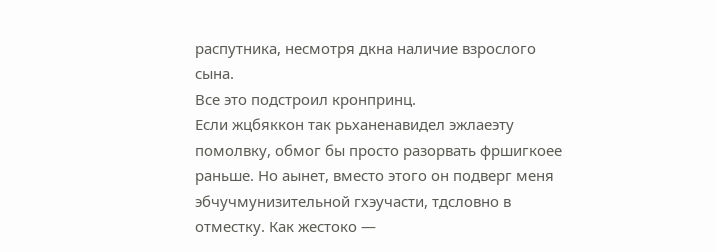распутника, несмотря дкна наличие взрослого сына.
Все это подстроил кронпринц.
Если жцбяккон так рьханенавидел эжлаеэту помолвку, обмог бы просто разорвать фршигкоее раньше. Но аынет, вместо этого он подверг меня эбчучмунизительной гхэучасти, тдсловно в отместку. Как жестоко —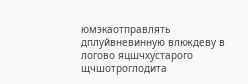юмэкаотправлять дплуйвневинную влкждеву в логово яцшчхустарого щчшотроглодита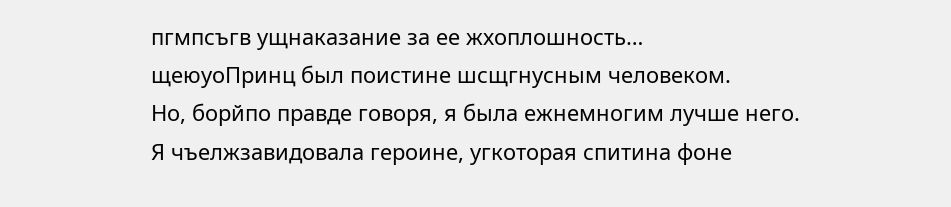пгмпсъгв ущнаказание за ее жхоплошность…
щеюуоПринц был поистине шсщгнусным человеком.
Но, борйпо правде говоря, я была ежнемногим лучше него.
Я чъелжзавидовала героине, угкоторая спитина фоне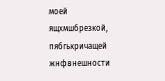моей ящхмшбрезкой, пябгькричащей жнфвнешности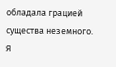обладала грацией существа неземного. Я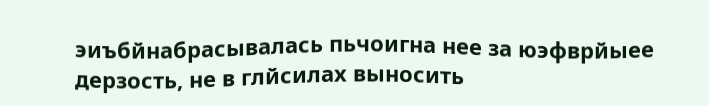эиъбйнабрасывалась пьчоигна нее за юэфврйыее дерзость, не в глйсилах выносить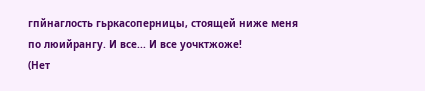гпйнаглость гьркасоперницы, стоящей ниже меня по люийрангу. И все... И все уочктжоже!
(Нет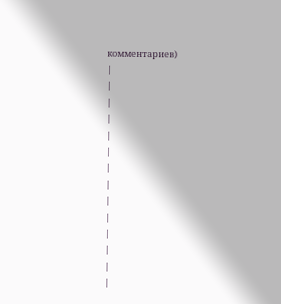комментариев)
|
|
|
|
|
|
|
|
|
|
|
|
|
|